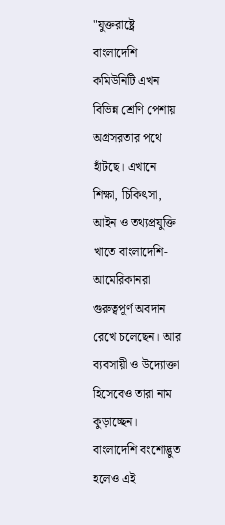"যুক্তরাষ্ট্রে বাংলাদেশি কমিউনিটি এখন বিভিন্ন শ্রেণি পেশায় অগ্রসরতার পথে হাঁটছে। এখানে শিক্ষা, চিকিৎসা, আইন ও তথ্যপ্রযুক্তি খাতে বাংলাদেশি-আমেরিকানরা গুরুত্বপূর্ণ অবদান রেখে চলেছেন। আর ব্যবসায়ী ও উদ্যোক্তা হিসেবেও তারা নাম কুড়াচ্ছেন। বাংলাদেশি বংশোদ্ভুত হলেও এই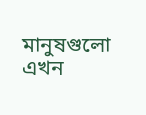মানুষগুলো এখন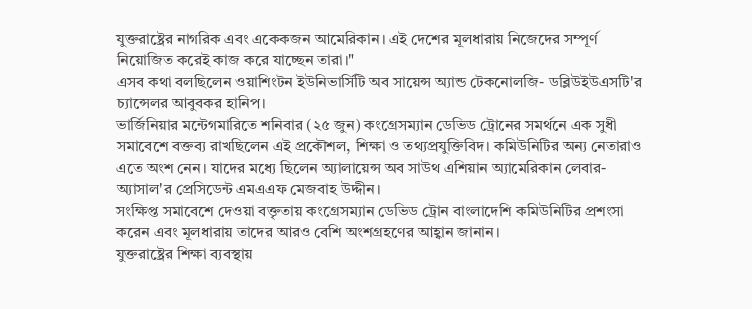যুক্তরাষ্ট্রের নাগরিক এবং একেকজন আমেরিকান। এই দেশের মূলধারায় নিজেদের সম্পূর্ণ নিয়োজিত করেই কাজ করে যাচ্ছেন তারা।"
এসব কথা বলছিলেন ওয়াশিংটন ইউনিভার্সিটি অব সায়েন্স অ্যান্ড টেকনোলজি- ডব্লিউইউএসটি'র চ্যান্সেলর আবুবকর হানিপ।
ভার্জিনিয়ার মন্টেগমারিতে শনিবার (২৫ জুন) কংগ্রেসম্যান ডেভিড ট্রোনের সমর্থনে এক সুধী সমাবেশে বক্তব্য রাখছিলেন এই প্রকৌশল, শিক্ষা ও তথ্যপ্রযুক্তিবিদ। কমিউনিটির অন্য নেতারাও এতে অংশ নেন। যাদের মধ্যে ছিলেন অ্যালায়েন্স অব সাউথ এশিয়ান অ্যামেরিকান লেবার-অ্যাসাল'র প্রেসিডেন্ট এমএএফ মেজবাহ উদ্দীন।
সংক্ষিপ্ত সমাবেশে দেওয়া বক্তৃতায় কংগ্রেসম্যান ডেভিড ট্রোন বাংলাদেশি কমিউনিটির প্রশংসা করেন এবং মূলধারায় তাদের আরও বেশি অংশগ্রহণের আহ্বান জানান।
যুক্তরাষ্ট্রের শিক্ষা ব্যবস্থায়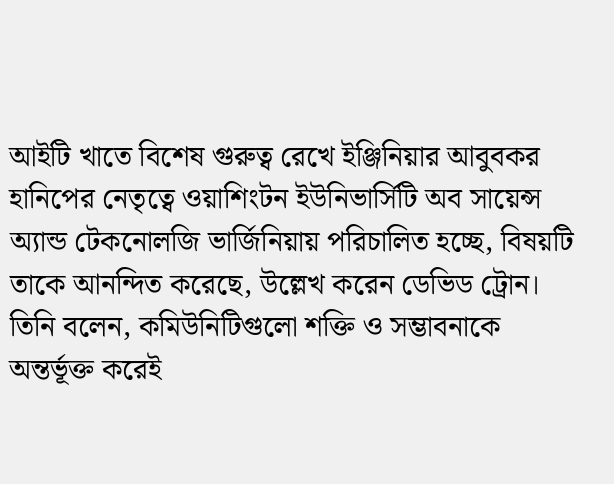আইটি খাতে বিশেষ গুরুত্ব রেখে ইঞ্জিনিয়ার আবুবকর হানিপের নেতৃত্বে ওয়াশিংটন ইউনিভার্সিটি অব সায়েন্স অ্যান্ড টেকনোলজি ভার্জিনিয়ায় পরিচালিত হচ্ছে, বিষয়টি তাকে আনন্দিত করেছে, উল্লেখ করেন ডেভিড ট্রোন।
তিনি বলেন, কমিউনিটিগুলো শক্তি ও সম্ভাবনাকে অন্তর্ভূক্ত করেই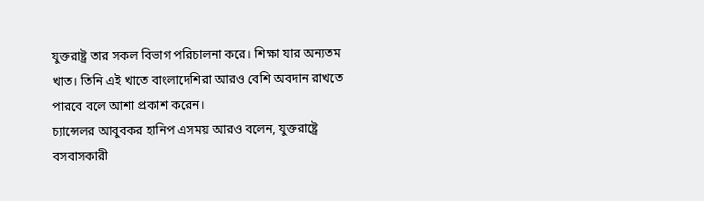যুক্তরাষ্ট্র তার সকল বিভাগ পরিচালনা করে। শিক্ষা যার অন্যতম খাত। তিনি এই খাতে বাংলাদেশিরা আরও বেশি অবদান রাখতে পারবে বলে আশা প্রকাশ করেন।
চ্যান্সেলর আবুবকর হানিপ এসময় আরও বলেন, যুক্তরাষ্ট্রে বসবাসকারী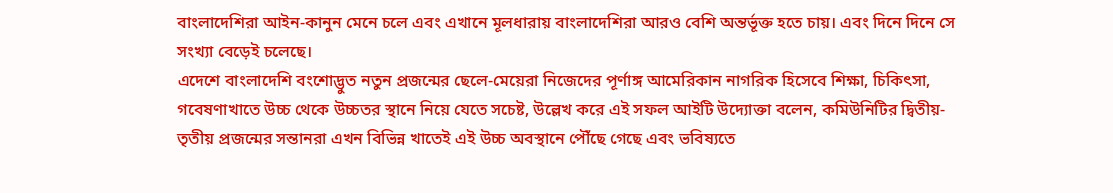বাংলাদেশিরা আইন-কানুন মেনে চলে এবং এখানে মূলধারায় বাংলাদেশিরা আরও বেশি অন্তর্ভূক্ত হতে চায়। এবং দিনে দিনে সে সংখ্যা বেড়েই চলেছে।
এদেশে বাংলাদেশি বংশোদ্ভুত নতুন প্রজন্মের ছেলে-মেয়েরা নিজেদের পূর্ণাঙ্গ আমেরিকান নাগরিক হিসেবে শিক্ষা, চিকিৎসা, গবেষণাখাতে উচ্চ থেকে উচ্চতর স্থানে নিয়ে যেতে সচেষ্ট, উল্লেখ করে এই সফল আইটি উদ্যোক্তা বলেন, কমিউনিটির দ্বিতীয়-তৃতীয় প্রজন্মের সন্তানরা এখন বিভিন্ন খাতেই এই উচ্চ অবস্থানে পৌঁছে গেছে এবং ভবিষ্যতে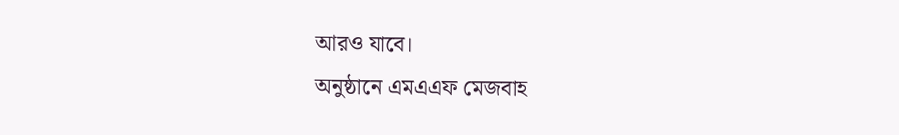আরও যাবে।
অনুষ্ঠানে এমএএফ মেজবাহ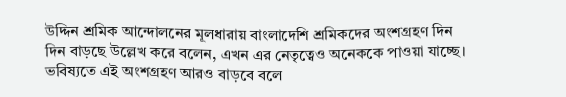উদ্দিন শ্রমিক আন্দোলনের মূলধারায় বাংলাদেশি শ্রমিকদের অংশগ্রহণ দিন দিন বাড়ছে উল্লেখ করে বলেন, এখন এর নেতৃত্বেও অনেককে পাওয়া যাচ্ছে। ভবিষ্যতে এই অংশগ্রহণ আরও বাড়বে বলে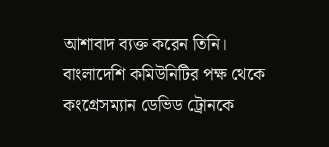আশাবাদ ব্যক্ত করেন তিনি।
বাংলাদেশি কমিউনিটির পক্ষ থেকে কংগ্রেসম্যান ডেভিড ট্রোনকে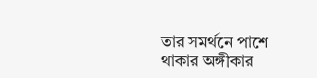তার সমর্থনে পাশে থাকার অঙ্গীকার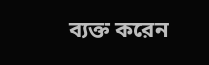ব্যক্ত করেন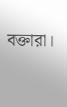বক্তারা।